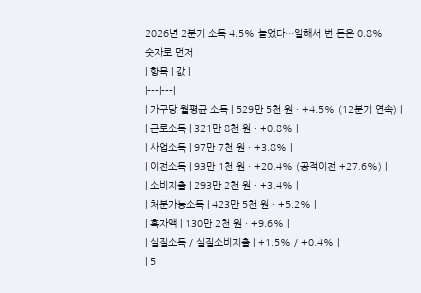2026년 2분기 소득 4.5% 늘었다…일해서 번 돈은 0.8%
숫자로 먼저
| 항목 | 값 |
|---|---|
| 가구당 월평균 소득 | 529만 5천 원 · +4.5% (12분기 연속) |
| 근로소득 | 321만 8천 원 · +0.8% |
| 사업소득 | 97만 7천 원 · +3.8% |
| 이전소득 | 93만 1천 원 · +20.4% (공적이전 +27.6%) |
| 소비지출 | 293만 2천 원 · +3.4% |
| 처분가능소득 | 423만 5천 원 · +5.2% |
| 흑자액 | 130만 2천 원 · +9.6% |
| 실질소득 / 실질소비지출 | +1.5% / +0.4% |
| 5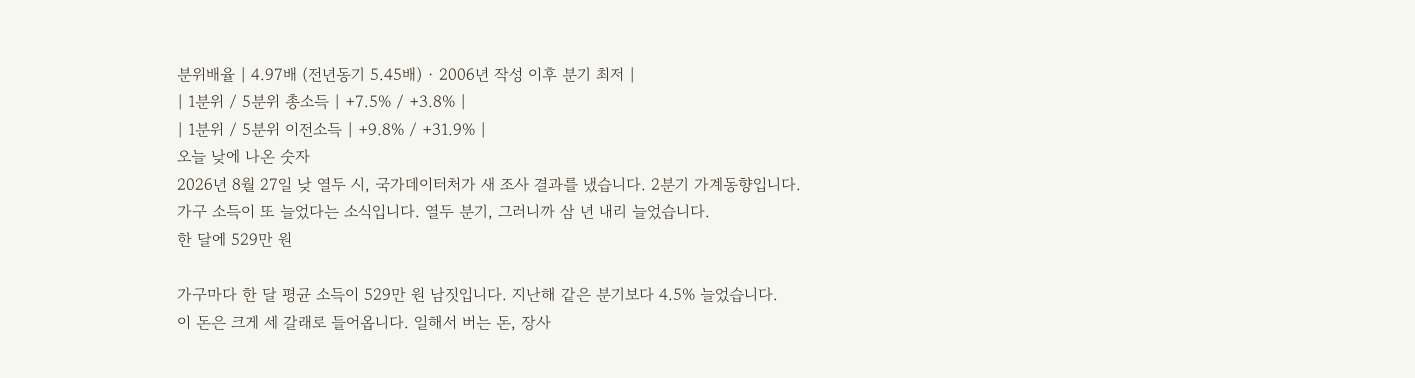분위배율 | 4.97배 (전년동기 5.45배) · 2006년 작성 이후 분기 최저 |
| 1분위 / 5분위 총소득 | +7.5% / +3.8% |
| 1분위 / 5분위 이전소득 | +9.8% / +31.9% |
오늘 낮에 나온 숫자
2026년 8월 27일 낮 열두 시, 국가데이터처가 새 조사 결과를 냈습니다. 2분기 가계동향입니다.
가구 소득이 또 늘었다는 소식입니다. 열두 분기, 그러니까 삼 년 내리 늘었습니다.
한 달에 529만 원

가구마다 한 달 평균 소득이 529만 원 남짓입니다. 지난해 같은 분기보다 4.5% 늘었습니다.
이 돈은 크게 세 갈래로 들어옵니다. 일해서 버는 돈, 장사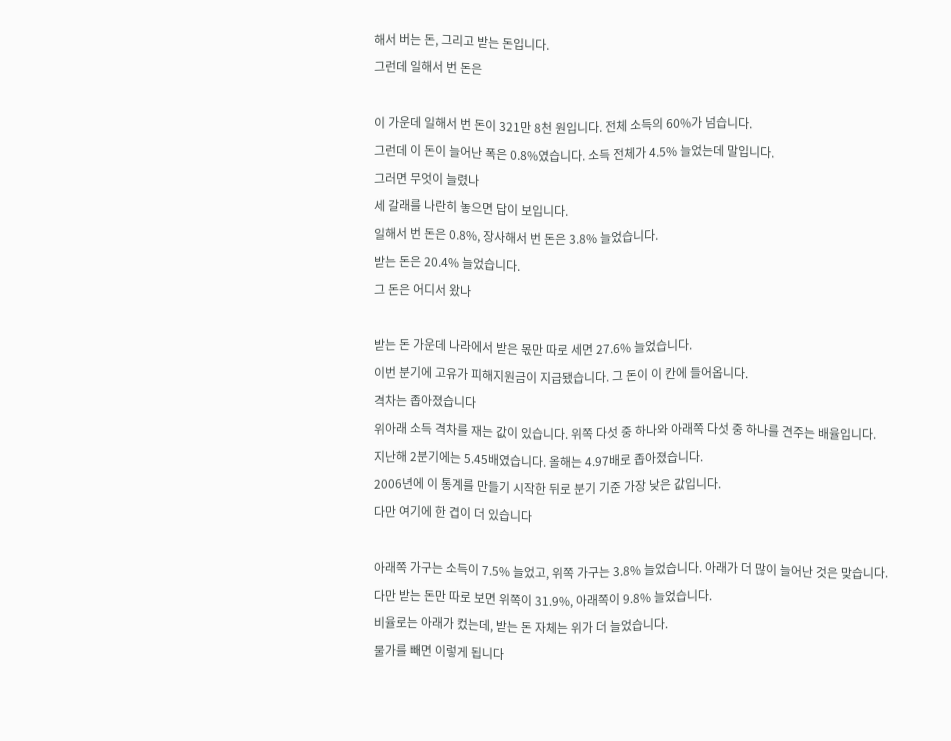해서 버는 돈, 그리고 받는 돈입니다.
그런데 일해서 번 돈은

이 가운데 일해서 번 돈이 321만 8천 원입니다. 전체 소득의 60%가 넘습니다.
그런데 이 돈이 늘어난 폭은 0.8%였습니다. 소득 전체가 4.5% 늘었는데 말입니다.
그러면 무엇이 늘렸나
세 갈래를 나란히 놓으면 답이 보입니다.
일해서 번 돈은 0.8%, 장사해서 번 돈은 3.8% 늘었습니다.
받는 돈은 20.4% 늘었습니다.
그 돈은 어디서 왔나

받는 돈 가운데 나라에서 받은 몫만 따로 세면 27.6% 늘었습니다.
이번 분기에 고유가 피해지원금이 지급됐습니다. 그 돈이 이 칸에 들어옵니다.
격차는 좁아졌습니다
위아래 소득 격차를 재는 값이 있습니다. 위쪽 다섯 중 하나와 아래쪽 다섯 중 하나를 견주는 배율입니다.
지난해 2분기에는 5.45배였습니다. 올해는 4.97배로 좁아졌습니다.
2006년에 이 통계를 만들기 시작한 뒤로 분기 기준 가장 낮은 값입니다.
다만 여기에 한 겹이 더 있습니다

아래쪽 가구는 소득이 7.5% 늘었고, 위쪽 가구는 3.8% 늘었습니다. 아래가 더 많이 늘어난 것은 맞습니다.
다만 받는 돈만 따로 보면 위쪽이 31.9%, 아래쪽이 9.8% 늘었습니다.
비율로는 아래가 컸는데, 받는 돈 자체는 위가 더 늘었습니다.
물가를 빼면 이렇게 됩니다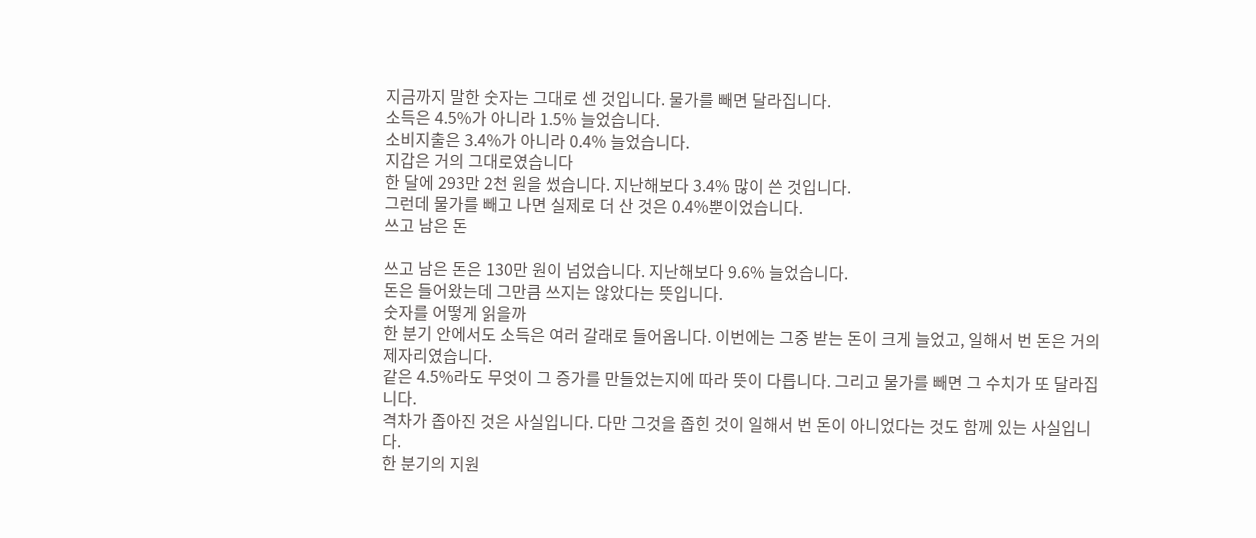지금까지 말한 숫자는 그대로 센 것입니다. 물가를 빼면 달라집니다.
소득은 4.5%가 아니라 1.5% 늘었습니다.
소비지출은 3.4%가 아니라 0.4% 늘었습니다.
지갑은 거의 그대로였습니다
한 달에 293만 2천 원을 썼습니다. 지난해보다 3.4% 많이 쓴 것입니다.
그런데 물가를 빼고 나면 실제로 더 산 것은 0.4%뿐이었습니다.
쓰고 남은 돈

쓰고 남은 돈은 130만 원이 넘었습니다. 지난해보다 9.6% 늘었습니다.
돈은 들어왔는데 그만큼 쓰지는 않았다는 뜻입니다.
숫자를 어떻게 읽을까
한 분기 안에서도 소득은 여러 갈래로 들어옵니다. 이번에는 그중 받는 돈이 크게 늘었고, 일해서 번 돈은 거의 제자리였습니다.
같은 4.5%라도 무엇이 그 증가를 만들었는지에 따라 뜻이 다릅니다. 그리고 물가를 빼면 그 수치가 또 달라집니다.
격차가 좁아진 것은 사실입니다. 다만 그것을 좁힌 것이 일해서 번 돈이 아니었다는 것도 함께 있는 사실입니다.
한 분기의 지원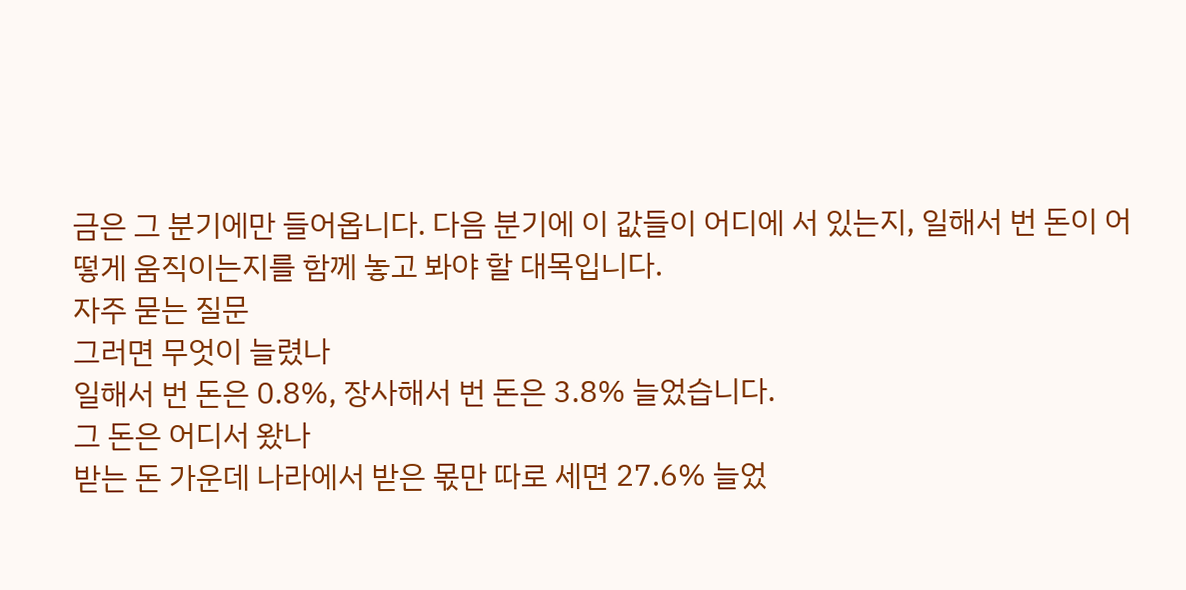금은 그 분기에만 들어옵니다. 다음 분기에 이 값들이 어디에 서 있는지, 일해서 번 돈이 어떻게 움직이는지를 함께 놓고 봐야 할 대목입니다.
자주 묻는 질문
그러면 무엇이 늘렸나
일해서 번 돈은 0.8%, 장사해서 번 돈은 3.8% 늘었습니다.
그 돈은 어디서 왔나
받는 돈 가운데 나라에서 받은 몫만 따로 세면 27.6% 늘었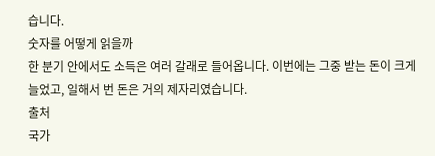습니다.
숫자를 어떻게 읽을까
한 분기 안에서도 소득은 여러 갈래로 들어옵니다. 이번에는 그중 받는 돈이 크게 늘었고, 일해서 번 돈은 거의 제자리였습니다.
출처
국가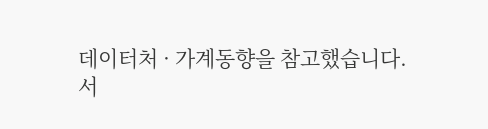데이터처 · 가계동향을 참고했습니다.
서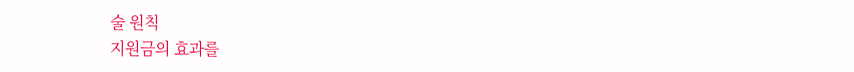술 원칙
지원금의 효과를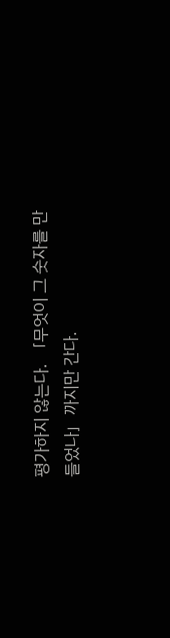평가하지 않는다. 「무엇이 그 숫자를 만들었나」까지만 간다.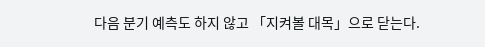다음 분기 예측도 하지 않고 「지켜볼 대목」으로 닫는다.